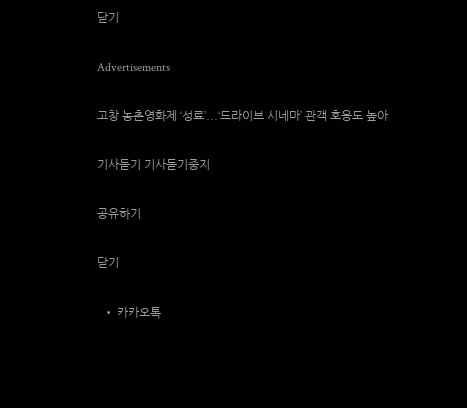닫기

Advertisements

고창 농촌영화제 ‘성료’...‘드라이브 시네마’ 관객 호응도 높아

기사듣기 기사듣기중지

공유하기

닫기

  • 카카오톡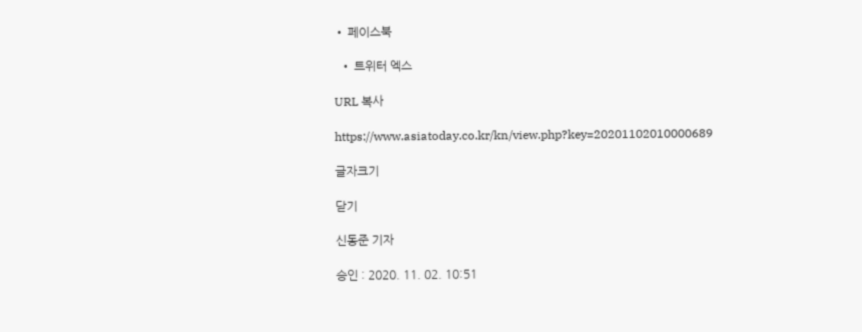• 페이스북

  • 트위터 엑스

URL 복사

https://www.asiatoday.co.kr/kn/view.php?key=20201102010000689

글자크기

닫기

신동준 기자

승인 : 2020. 11. 02. 10:51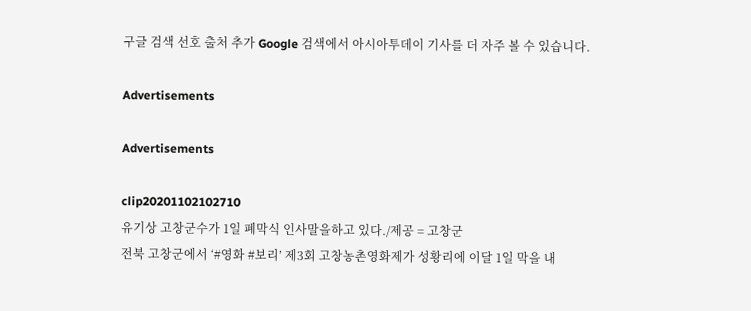구글 검색 선호 출처 추가 Google 검색에서 아시아투데이 기사를 더 자주 볼 수 있습니다.

Advertisements

Advertisements

clip20201102102710
유기상 고창군수가 1일 폐막식 인사말을하고 있다./제공 = 고창군
전북 고창군에서 ‘#영화 #보리’ 제3회 고창농촌영화제가 성황리에 이달 1일 막을 내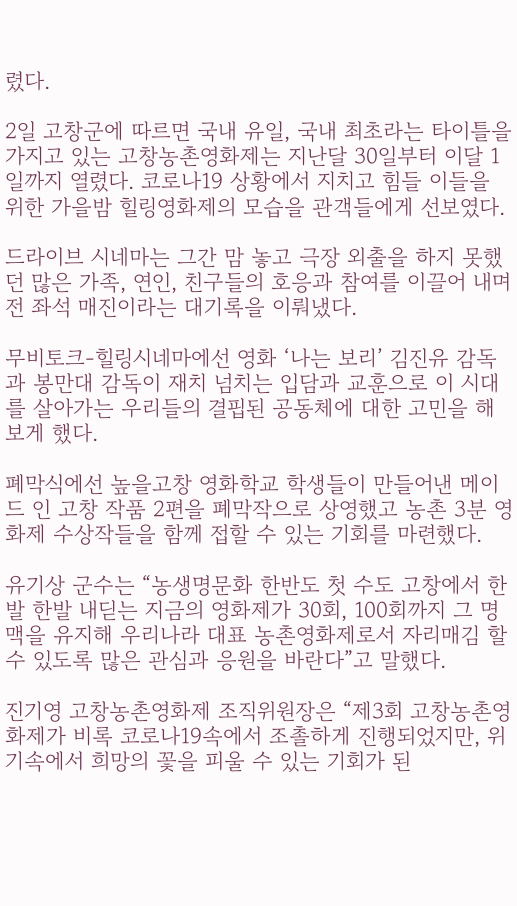렸다.

2일 고창군에 따르면 국내 유일, 국내 최초라는 타이틀을 가지고 있는 고창농촌영화제는 지난달 30일부터 이달 1일까지 열렸다. 코로나19 상황에서 지치고 힘들 이들을 위한 가을밤 힐링영화제의 모습을 관객들에게 선보였다.

드라이브 시네마는 그간 맘 놓고 극장 외출을 하지 못했던 많은 가족, 연인, 친구들의 호응과 참여를 이끌어 내며 전 좌석 매진이라는 대기록을 이뤄냈다.

무비토크-힐링시네마에선 영화 ‘나는 보리’ 김진유 감독과 봉만대 감독이 재치 넘치는 입담과 교훈으로 이 시대를 살아가는 우리들의 결핍된 공동체에 대한 고민을 해보게 했다.

폐막식에선 높을고창 영화학교 학생들이 만들어낸 메이드 인 고창 작품 2편을 폐막작으로 상영했고 농촌 3분 영화제 수상작들을 함께 접할 수 있는 기회를 마련했다.

유기상 군수는 “농생명문화 한반도 첫 수도 고창에서 한발 한발 내딛는 지금의 영화제가 30회, 100회까지 그 명맥을 유지해 우리나라 대표 농촌영화제로서 자리매김 할 수 있도록 많은 관심과 응원을 바란다”고 말했다.

진기영 고창농촌영화제 조직위원장은 “제3회 고창농촌영화제가 비록 코로나19속에서 조촐하게 진행되었지만, 위기속에서 희망의 꽃을 피울 수 있는 기회가 된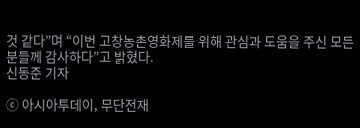것 같다”며 “이번 고창농촌영화제를 위해 관심과 도움을 주신 모든 분들께 감사하다”고 밝혔다.
신동준 기자

ⓒ 아시아투데이, 무단전재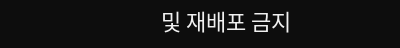및 재배포 금지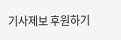기사제보 후원하기